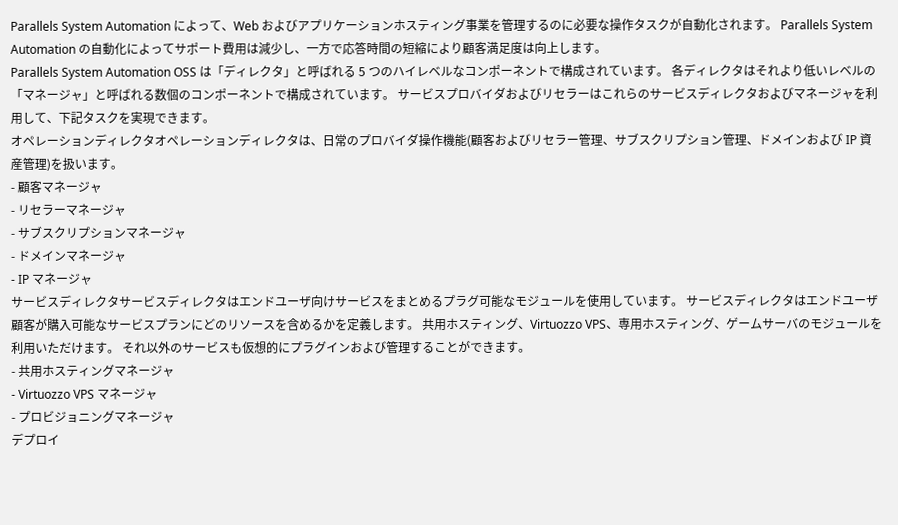Parallels System Automation によって、Web およびアプリケーションホスティング事業を管理するのに必要な操作タスクが自動化されます。 Parallels System Automation の自動化によってサポート費用は減少し、一方で応答時間の短縮により顧客満足度は向上します。
Parallels System Automation OSS は「ディレクタ」と呼ばれる 5 つのハイレベルなコンポーネントで構成されています。 各ディレクタはそれより低いレベルの「マネージャ」と呼ばれる数個のコンポーネントで構成されています。 サービスプロバイダおよびリセラーはこれらのサービスディレクタおよびマネージャを利用して、下記タスクを実現できます。
オペレーションディレクタオペレーションディレクタは、日常のプロバイダ操作機能(顧客およびリセラー管理、サブスクリプション管理、ドメインおよび IP 資産管理)を扱います。
- 顧客マネージャ
- リセラーマネージャ
- サブスクリプションマネージャ
- ドメインマネージャ
- IP マネージャ
サービスディレクタサービスディレクタはエンドユーザ向けサービスをまとめるプラグ可能なモジュールを使用しています。 サービスディレクタはエンドユーザ顧客が購入可能なサービスプランにどのリソースを含めるかを定義します。 共用ホスティング、Virtuozzo VPS、専用ホスティング、ゲームサーバのモジュールを利用いただけます。 それ以外のサービスも仮想的にプラグインおよび管理することができます。
- 共用ホスティングマネージャ
- Virtuozzo VPS マネージャ
- プロビジョニングマネージャ
デプロイ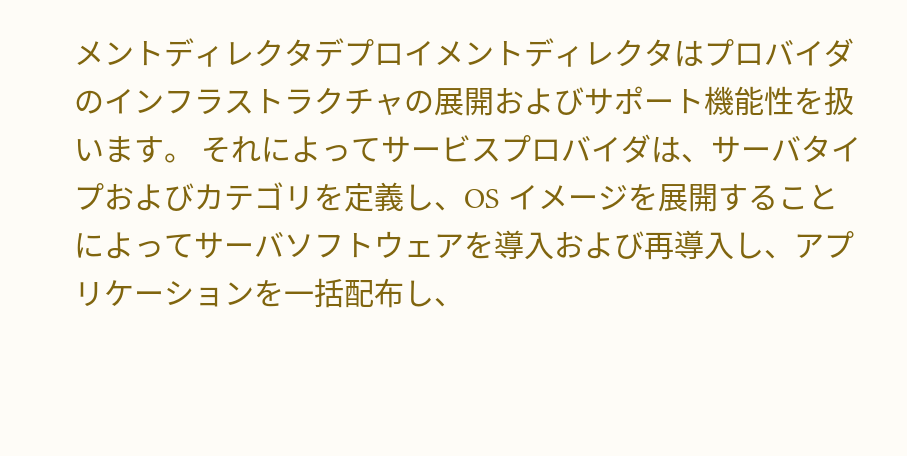メントディレクタデプロイメントディレクタはプロバイダのインフラストラクチャの展開およびサポート機能性を扱います。 それによってサービスプロバイダは、サーバタイプおよびカテゴリを定義し、OS イメージを展開することによってサーバソフトウェアを導入および再導入し、アプリケーションを一括配布し、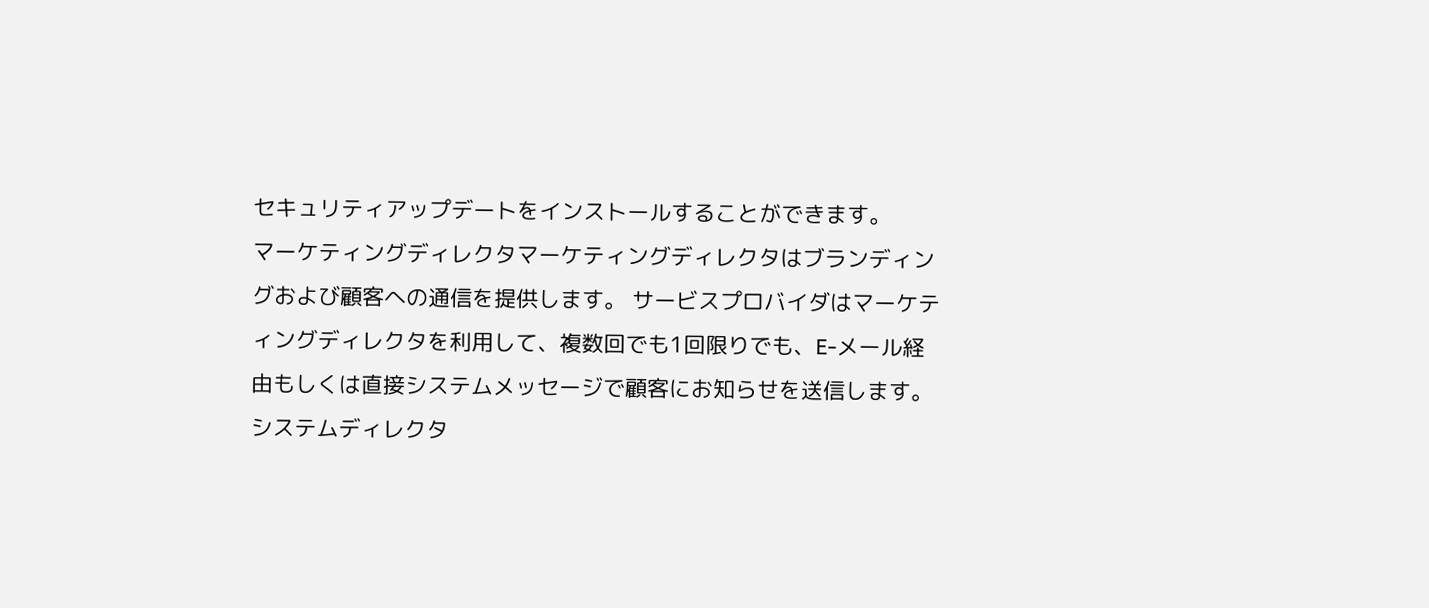セキュリティアップデートをインストールすることができます。
マーケティングディレクタマーケティングディレクタはブランディングおよび顧客への通信を提供します。 サービスプロバイダはマーケティングディレクタを利用して、複数回でも1回限りでも、E-メール経由もしくは直接システムメッセージで顧客にお知らせを送信します。
システムディレクタ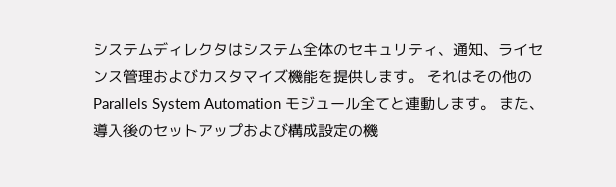システムディレクタはシステム全体のセキュリティ、通知、ライセンス管理およびカスタマイズ機能を提供します。 それはその他の Parallels System Automation モジュール全てと連動します。 また、導入後のセットアップおよび構成設定の機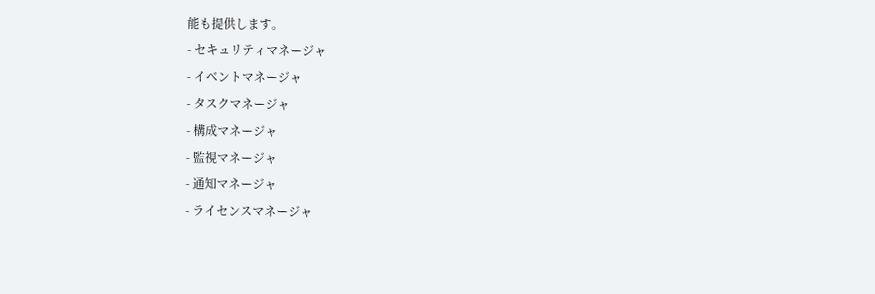能も提供します。
- セキュリティマネージャ
- イベントマネージャ
- タスクマネージャ
- 構成マネージャ
- 監視マネージャ
- 通知マネージャ
- ライセンスマネージャ